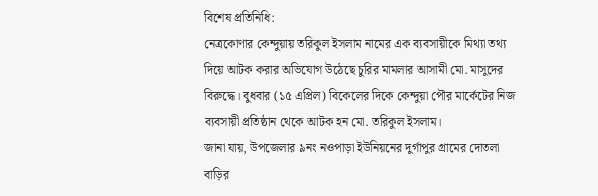বিশেষ প্রতিনিধি:
নেত্রকোণার কেন্দুয়ায় তরিকুল ইসলাম নামের এক ব্যবসায়ীকে মিথ্যা তথ্য দিয়ে আটক করার অভিযোগ উঠেছে চুরির মামলার আসামী মো. মাসুদের বিরুদ্ধে। বুধবার (১৫ এপ্রিল) বিকেলের দিকে কেন্দুয়া পৌর মার্কেটের নিজ ব্যবসায়ী প্রতিষ্ঠান থেকে আটক হন মো. তরিকুল ইসলাম।
জানা যায়, উপজেলার ৯নং নওপাড়া ইউনিয়নের দুর্গাপুর গ্রামের দোতলা বাড়ির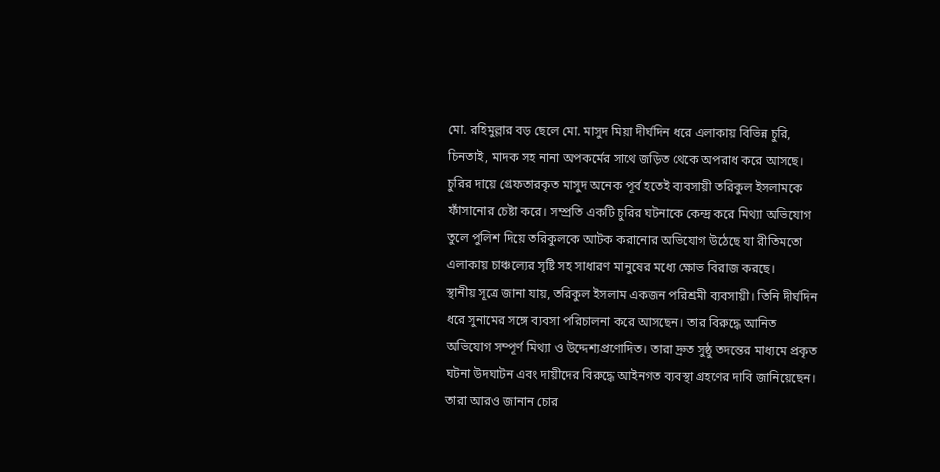মো. রহিমুল্লার বড় ছেলে মো. মাসুদ মিয়া দীর্ঘদিন ধরে এলাকায় বিভিন্ন চুরি, চিনতাই, মাদক সহ নানা অপকর্মের সাথে জড়িত থেকে অপরাধ করে আসছে। চুরির দায়ে গ্রেফতারকৃত মাসুদ অনেক পূর্ব হতেই ব্যবসায়ী তরিকুল ইসলামকে ফাঁসানোর চেষ্টা করে। সম্প্রতি একটি চুরির ঘটনাকে কেন্দ্র করে মিথ্যা অভিযোগ তুলে পুলিশ দিয়ে তরিকুলকে আটক করানোর অভিযোগ উঠেছে যা রীতিমতো এলাকায় চাঞ্চল্যের সৃষ্টি সহ সাধারণ মানুষের মধ্যে ক্ষোভ বিরাজ করছে।
স্থানীয় সূত্রে জানা যায়, তরিকুল ইসলাম একজন পরিশ্রমী ব্যবসায়ী। তিনি দীর্ঘদিন ধরে সুনামের সঙ্গে ব্যবসা পরিচালনা করে আসছেন। তার বিরুদ্ধে আনিত অভিযোগ সম্পূর্ণ মিথ্যা ও উদ্দেশ্যপ্রণোদিত। তারা দ্রুত সুষ্ঠু তদন্তের মাধ্যমে প্রকৃত ঘটনা উদঘাটন এবং দায়ীদের বিরুদ্ধে আইনগত ব্যবস্থা গ্রহণের দাবি জানিয়েছেন। তারা আরও জানান চোর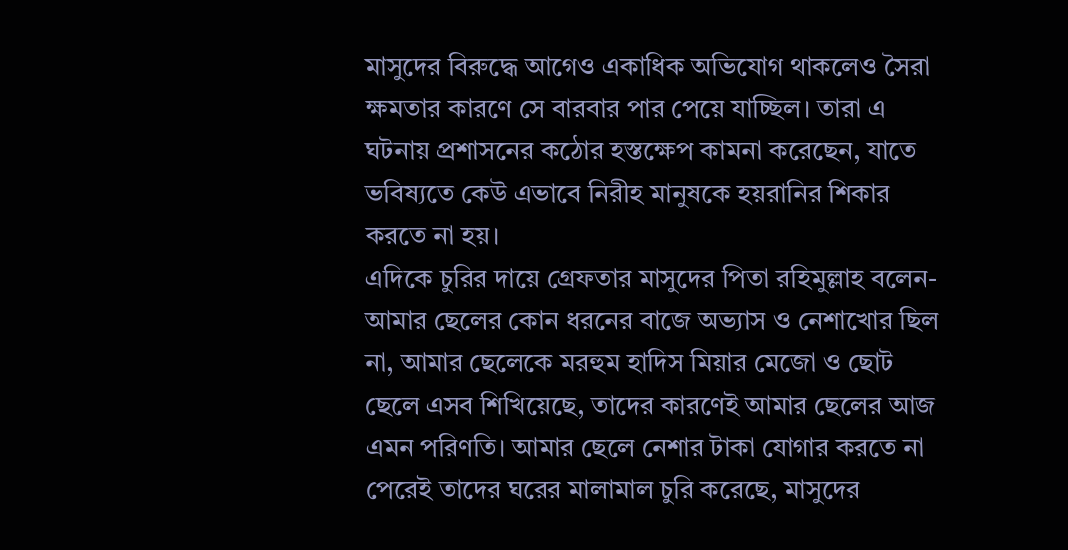মাসুদের বিরুদ্ধে আগেও একাধিক অভিযোগ থাকলেও সৈরা ক্ষমতার কারণে সে বারবার পার পেয়ে যাচ্ছিল। তারা এ ঘটনায় প্রশাসনের কঠোর হস্তক্ষেপ কামনা করেছেন, যাতে ভবিষ্যতে কেউ এভাবে নিরীহ মানুষকে হয়রানির শিকার করতে না হয়।
এদিকে চুরির দায়ে গ্রেফতার মাসুদের পিতা রহিমুল্লাহ বলেন- আমার ছেলের কোন ধরনের বাজে অভ্যাস ও নেশাখোর ছিল না, আমার ছেলেকে মরহুম হাদিস মিয়ার মেজো ও ছোট ছেলে এসব শিখিয়েছে, তাদের কারণেই আমার ছেলের আজ এমন পরিণতি। আমার ছেলে নেশার টাকা যোগার করতে না পেরেই তাদের ঘরের মালামাল চুরি করেছে, মাসুদের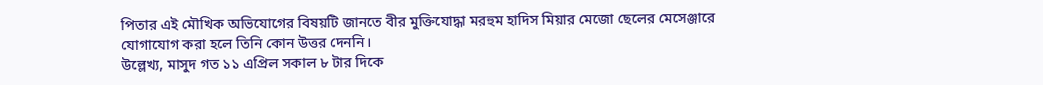পিতার এই মৌখিক অভিযোগের বিষয়টি জানতে বীর মুক্তিযোদ্ধা মরহুম হাদিস মিয়ার মেজো ছেলের মেসেঞ্জারে যোগাযোগ করা হলে তিনি কোন উত্তর দেননি।
উল্লেখ্য, মাসুদ গত ১১ এপ্রিল সকাল ৮ টার দিকে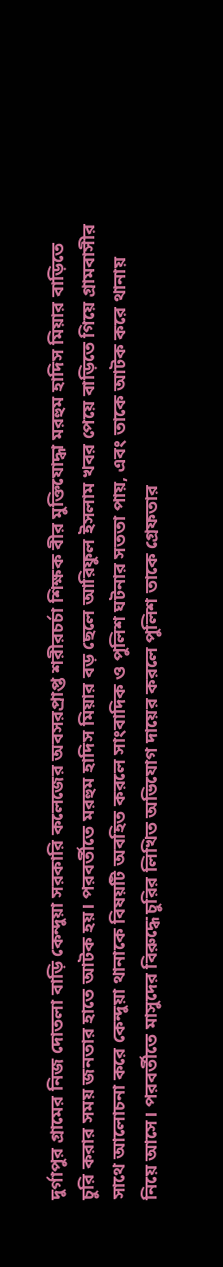দুর্গাপুর গ্রামের নিজ দোতলা বাড়ি কেন্দুয়া সরকারি কলেজের অবসরপ্রাপ্ত শরীরচর্চা শিক্ষক বীর মুক্তিযোদ্ধা মরহুম হাদিস মিয়ার বাড়িতে চুরি করার সময় জনতার হাতে আটক হয়। পরবর্তীতে মরহুম হাদিস মিয়ার বড় ছেলে আরিফুল ইসলাম খবর পেয়ে বাড়িতে গিয়ে গ্রামবাসীর সাথে আলোচনা করে কেন্দুয়া থানাকে বিষয়টি অবহিত করলে সাংবাদিক ও পুলিশ ঘটনার সততা পায়, এবং তাকে আটক করে থানায় নিয়ে আসে। পরবর্তীতে মাসুদের বিরুদ্ধে চুরির লিখিত অভিযোগ দায়ের করলে পুলিশ তাকে গ্রেফতার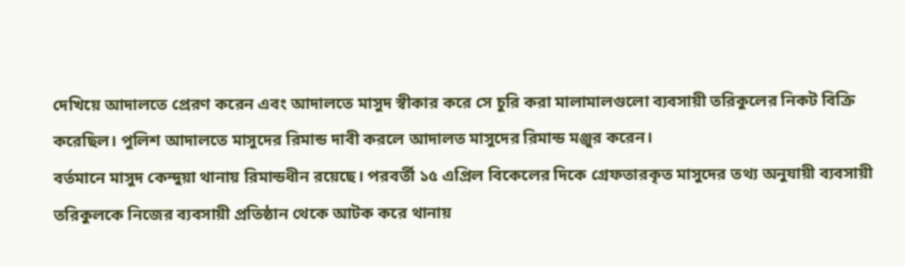দেখিয়ে আদালতে প্রেরণ করেন এবং আদালতে মাসুদ স্বীকার করে সে চুরি করা মালামালগুলো ব্যবসায়ী তরিকুলের নিকট বিক্রি করেছিল। পুলিশ আদালতে মাসুদের রিমান্ড দাবী করলে আদালত মাসুদের রিমান্ড মঞ্জুর করেন।
বর্তমানে মাসুদ কেন্দুয়া থানায় রিমান্ডধীন রয়েছে। পরবর্তী ১৫ এপ্রিল বিকেলের দিকে গ্রেফতারকৃত মাসুদের তথ্য অনুযায়ী ব্যবসায়ী তরিকুলকে নিজের ব্যবসায়ী প্রতিষ্ঠান থেকে আটক করে থানায়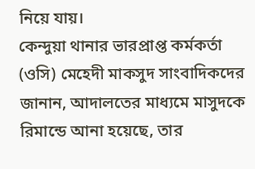নিয়ে যায়।
কেন্দুয়া থানার ভারপ্রাপ্ত কর্মকর্তা (ওসি) মেহেদী মাকসুদ সাংবাদিকদের জানান, আদালতের মাধ্যমে মাসুদকে রিমান্ডে আনা হয়েছে, তার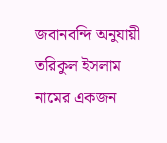জবানবন্দি অনুযায়ী তরিকুল ইসলাম নামের একজন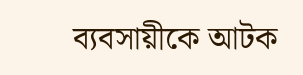ব্যবসায়ীকে আটক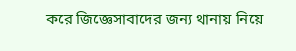করে জিজ্ঞেসাবাদের জন্য থানায় নিয়ে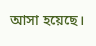আসা হয়েছে।